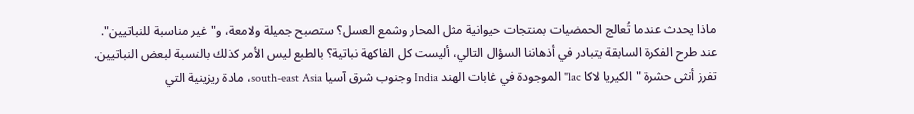ماذا يحدث عندما تُعالج الحمضيات بمنتجات حيوانية مثل المحار وشمع العسل؟ ستصبح جميلة ولامعة، و"غير مناسبة للنباتيين".
عند طرح الفكرة السابقة يتبادر في أذهاننا السؤال التالي، أليست كل الفاكهة نباتية؟ بالطبع ليس الأمر كذلك بالنسبة لبعض النباتيين. تفرز أنثى حشرة "الكيريا لاكا lac" الموجودة في غابات الهند India وجنوب شرق آسيا south-east Asia، مادة ريزينية التي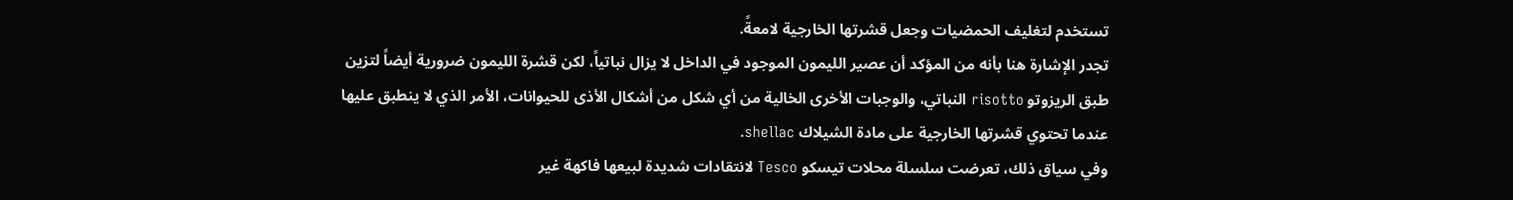تستخدم لتغليف الحمضيات وجعل قشرتها الخارجية لامعةً.
تجدر الإشارة هنا بأنه من المؤكد أن عصير الليمون الموجود في الداخل لا يزال نباتياً، لكن قشرة الليمون ضرورية أيضاً لتزين طبق الريزوتو risotto النباتي، والوجبات الأخرى الخالية من أي شكل من أشكال الأذى للحيوانات، الأمر الذي لا ينطبق عليها عندما تحتوي قشرتها الخارجية على مادة الشيلاك shellac.
وفي سياق ذلك، تعرضت سلسلة محلات تيسكو Tesco لانتقادات شديدة لبيعها فاكهة غير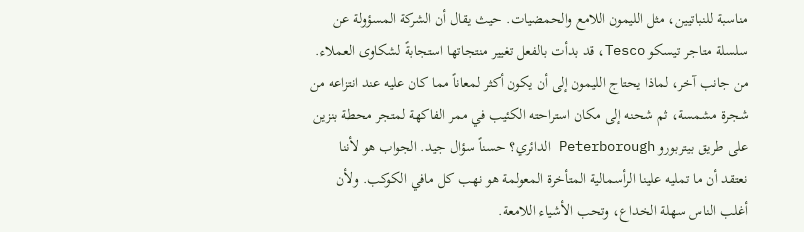مناسبة للنباتيين، مثل الليمون اللامع والحمضيات. حيث يقال أن الشركة المسؤولة عن سلسلة متاجر تيسكو Tesco، قد بدأت بالفعل تغيير منتجاتها استجابةً لشكاوى العملاء.
من جانب آخر، لماذا يحتاج الليمون إلى أن يكون أكثر لمعاناً مما كان عليه عند انتزاعه من شجرة مشمسة، ثم شحنه إلى مكان استراحته الكئيب في ممر الفاكهة لمتجر محطة بنزين على طريق بيتربورو Peterborough الدائري؟ حسناً سؤال جيد. الجواب هو لأننا نعتقد أن ما تمليه علينا الرأسمالية المتأخرة المعولمة هو نهب كل مافي الكوكب. ولأن أغلب الناس سهلة الخداع، وتحب الأشياء اللامعة.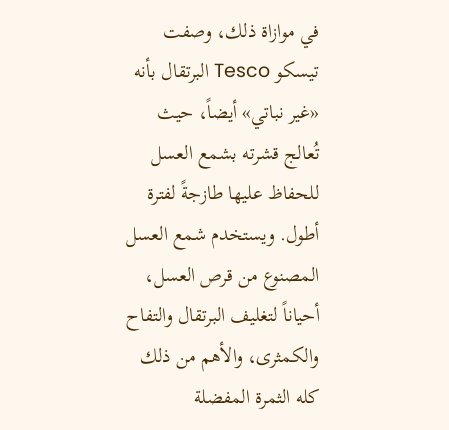في موازاة ذلك، وصفت تيسكو Tesco البرتقال بأنه «غير نباتي» أيضاً، حيث تُعالج قشرته بشمع العسل للحفاظ عليها طازجةً لفترة أطول. ويستخدم شمع العسل المصنوع من قرص العسل، أحياناً لتغليف البرتقال والتفاح والكمثرى، والأهم من ذلك كله الثمرة المفضلة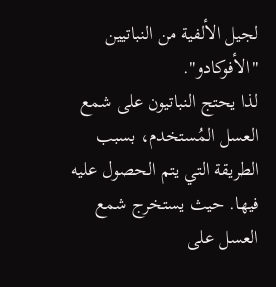لجيل الألفية من النباتيين "الأفوكادو".
لذا يحتج النباتيون على شمع العسل المُستخدم، بسبب الطريقة التي يتم الحصول عليه فيها. حيث يستخرج شمع العسل على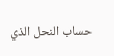حساب النحل الذي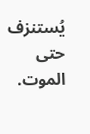يُستنزف حتى الموت.